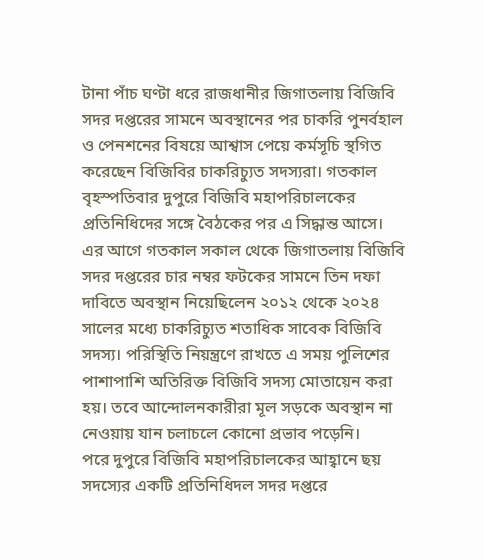টানা পাঁচ ঘণ্টা ধরে রাজধানীর জিগাতলায় বিজিবি সদর দপ্তরের সামনে অবস্থানের পর চাকরি পুনর্বহাল ও পেনশনের বিষয়ে আশ্বাস পেয়ে কর্মসূচি স্থগিত করেছেন বিজিবির চাকরিচ্যুত সদস্যরা। গতকাল বৃহস্পতিবার দুপুরে বিজিবি মহাপরিচালকের প্রতিনিধিদের সঙ্গে বৈঠকের পর এ সিদ্ধান্ত আসে।
এর আগে গতকাল সকাল থেকে জিগাতলায় বিজিবি সদর দপ্তরের চার নম্বর ফটকের সামনে তিন দফা দাবিতে অবস্থান নিয়েছিলেন ২০১২ থেকে ২০২৪ সালের মধ্যে চাকরিচ্যুত শতাধিক সাবেক বিজিবি সদস্য। পরিস্থিতি নিয়ন্ত্রণে রাখতে এ সময় পুলিশের পাশাপাশি অতিরিক্ত বিজিবি সদস্য মোতায়েন করা হয়। তবে আন্দোলনকারীরা মূল সড়কে অবস্থান না নেওয়ায় যান চলাচলে কোনো প্রভাব পড়েনি।
পরে দুপুরে বিজিবি মহাপরিচালকের আহ্বানে ছয় সদস্যের একটি প্রতিনিধিদল সদর দপ্তরে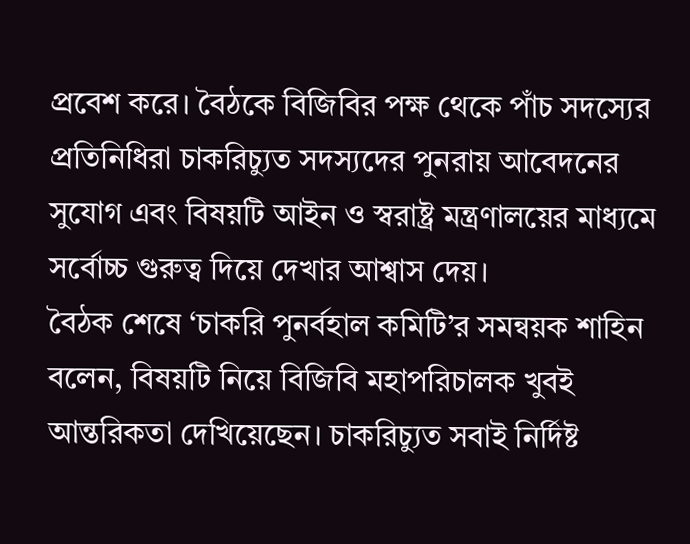প্রবেশ করে। বৈঠকে বিজিবির পক্ষ থেকে পাঁচ সদস্যের প্রতিনিধিরা চাকরিচ্যুত সদস্যদের পুনরায় আবেদনের সুযোগ এবং বিষয়টি আইন ও স্বরাষ্ট্র মন্ত্রণালয়ের মাধ্যমে সর্বোচ্চ গুরুত্ব দিয়ে দেখার আশ্বাস দেয়।
বৈঠক শেষে ‘চাকরি পুনর্বহাল কমিটি’র সমন্বয়ক শাহিন বলেন, বিষয়টি নিয়ে বিজিবি মহাপরিচালক খুবই আন্তরিকতা দেখিয়েছেন। চাকরিচ্যুত সবাই নির্দিষ্ট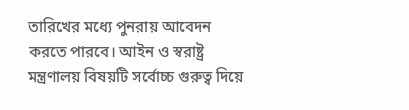তারিখের মধ্যে পুনরায় আবেদন করতে পারবে। আইন ও স্বরাষ্ট্র মন্ত্রণালয় বিষয়টি সর্বোচ্চ গুরুত্ব দিয়ে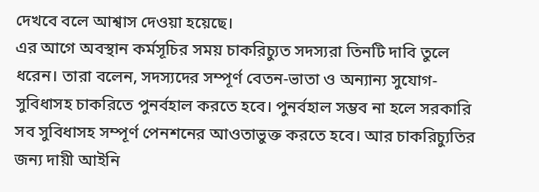দেখবে বলে আশ্বাস দেওয়া হয়েছে।
এর আগে অবস্থান কর্মসূচির সময় চাকরিচ্যুত সদস্যরা তিনটি দাবি তুলে ধরেন। তারা বলেন, সদস্যদের সম্পূর্ণ বেতন-ভাতা ও অন্যান্য সুযোগ-সুবিধাসহ চাকরিতে পুনর্বহাল করতে হবে। পুনর্বহাল সম্ভব না হলে সরকারি সব সুবিধাসহ সম্পূর্ণ পেনশনের আওতাভুক্ত করতে হবে। আর চাকরিচ্যুতির জন্য দায়ী আইনি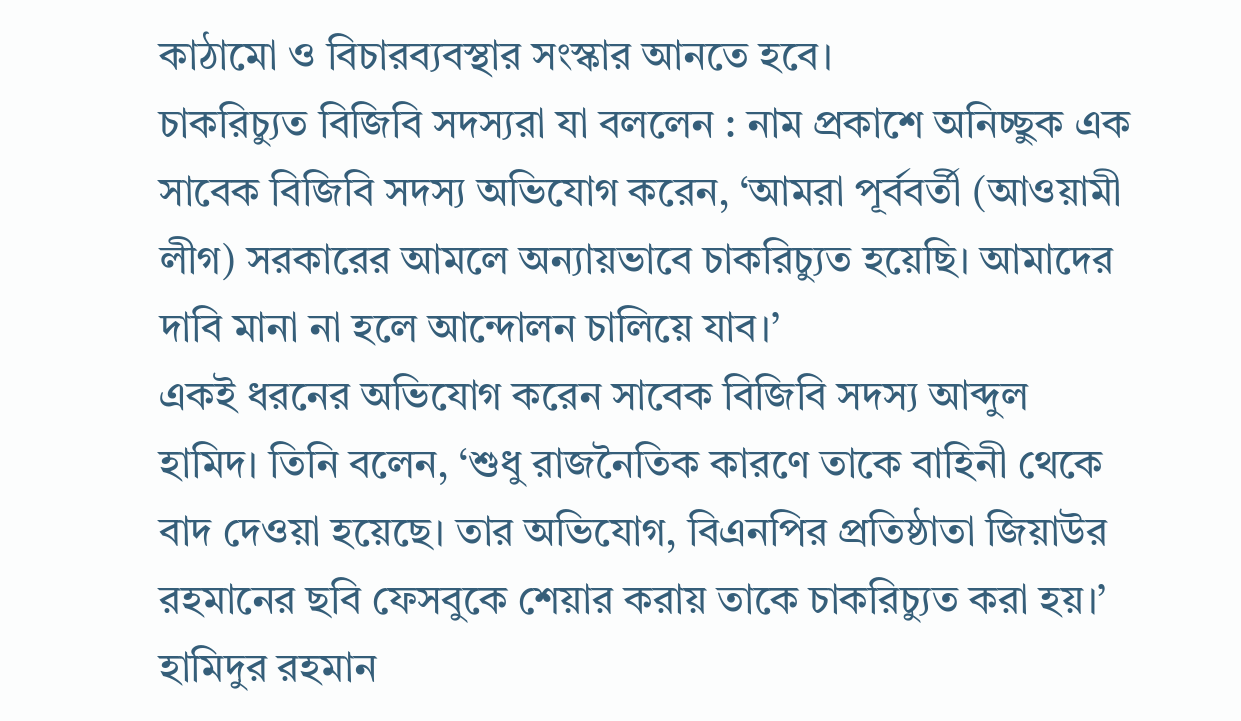কাঠামো ও বিচারব্যবস্থার সংস্কার আনতে হবে।
চাকরিচ্যুত বিজিবি সদস্যরা যা বললেন : নাম প্রকাশে অনিচ্ছুক এক সাবেক বিজিবি সদস্য অভিযোগ করেন, ‘আমরা পূর্ববর্তী (আওয়ামী লীগ) সরকারের আমলে অন্যায়ভাবে চাকরিচ্যুত হয়েছি। আমাদের দাবি মানা না হলে আন্দোলন চালিয়ে যাব।’
একই ধরনের অভিযোগ করেন সাবেক বিজিবি সদস্য আব্দুল হামিদ। তিনি বলেন, ‘শুধু রাজনৈতিক কারণে তাকে বাহিনী থেকে বাদ দেওয়া হয়েছে। তার অভিযোগ, বিএনপির প্রতিষ্ঠাতা জিয়াউর রহমানের ছবি ফেসবুকে শেয়ার করায় তাকে চাকরিচ্যুত করা হয়।’
হামিদুর রহমান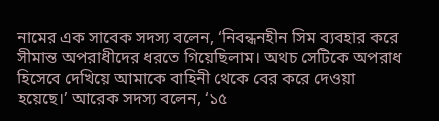নামের এক সাবেক সদস্য বলেন, ‘নিবন্ধনহীন সিম ব্যবহার করে সীমান্ত অপরাধীদের ধরতে গিয়েছিলাম। অথচ সেটিকে অপরাধ হিসেবে দেখিয়ে আমাকে বাহিনী থেকে বের করে দেওয়া হয়েছে।’ আরেক সদস্য বলেন, ‘১৫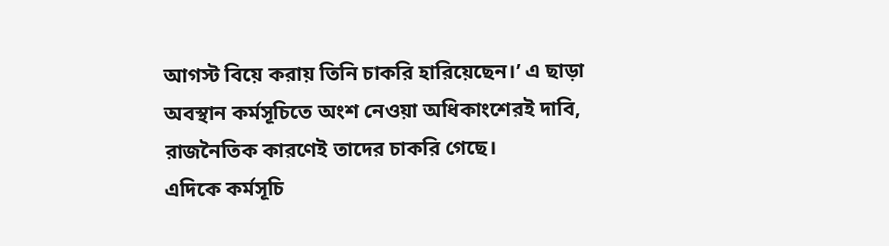আগস্ট বিয়ে করায় তিনি চাকরি হারিয়েছেন।’ এ ছাড়া অবস্থান কর্মসূচিতে অংশ নেওয়া অধিকাংশেরই দাবি, রাজনৈতিক কারণেই তাদের চাকরি গেছে।
এদিকে কর্মসূচি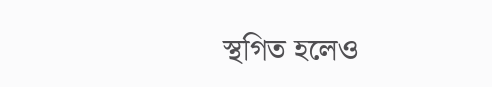স্থগিত হলেও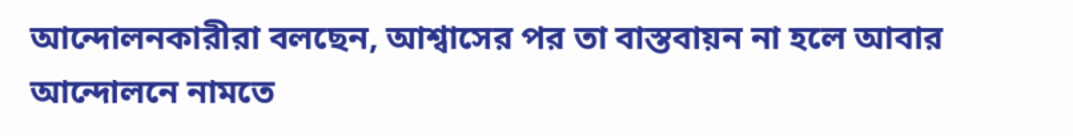আন্দোলনকারীরা বলছেন, আশ্বাসের পর তা বাস্তবায়ন না হলে আবার আন্দোলনে নামতে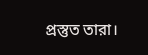প্রস্তুত তারা।